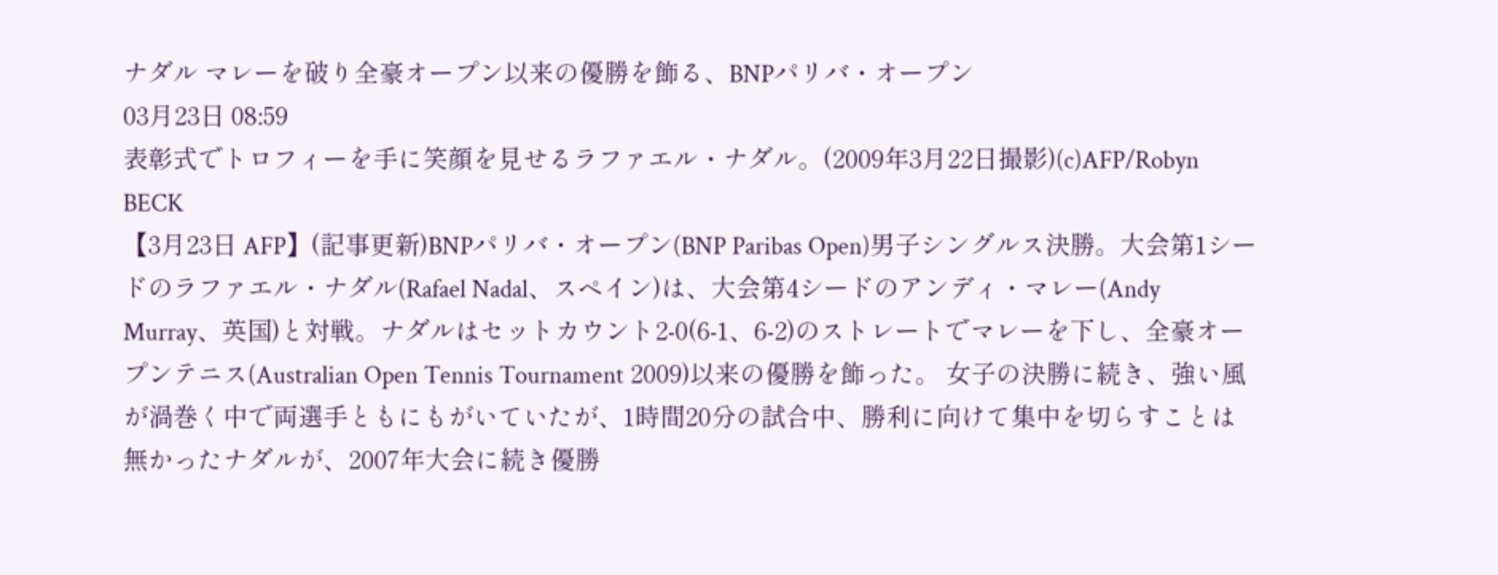ナダル マレーを破り全豪オープン以来の優勝を飾る、BNPパリバ・オープン
03月23日 08:59
表彰式でトロフィーを手に笑顔を見せるラファエル・ナダル。(2009年3月22日撮影)(c)AFP/Robyn BECK
【3月23日 AFP】(記事更新)BNPパリバ・オープン(BNP Paribas Open)男子シングルス決勝。大会第1シードのラファエル・ナダル(Rafael Nadal、スペイン)は、大会第4シードのアンディ・マレー(Andy Murray、英国)と対戦。ナダルはセットカウント2-0(6-1、6-2)のストレートでマレーを下し、全豪オープンテニス(Australian Open Tennis Tournament 2009)以来の優勝を飾った。 女子の決勝に続き、強い風が渦巻く中で両選手ともにもがいていたが、1時間20分の試合中、勝利に向けて集中を切らすことは無かったナダルが、2007年大会に続き優勝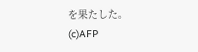を果たした。(c)AFP